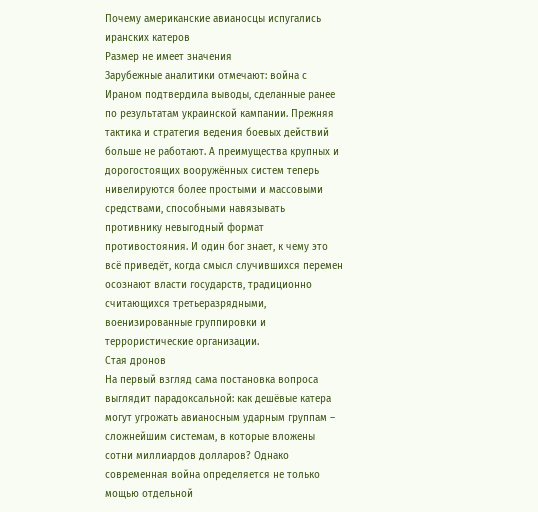Почему американские авианосцы испугались иранских катеров
Размер не имеет значения
Зарубежные аналитики отмечают: война с Ираном подтвердила выводы, сделанные ранее по результатам украинской кампании. Прежняя тактика и стратегия ведения боевых действий больше не работают. А преимущества крупных и дорогостоящих вооружённых систем теперь нивелируются более простыми и массовыми средствами, способными навязывать противнику невыгодный формат противостояния. И один бог знает, к чему это всё приведёт, когда смысл случившихся перемен осознают власти государств, традиционно считающихся третьеразрядными, военизированные группировки и террористические организации.
Стая дронов
На первый взгляд сама постановка вопроса выглядит парадоксальной: как дешёвые катера могут угрожать авианосным ударным группам – сложнейшим системам, в которые вложены сотни миллиардов долларов? Однако современная война определяется не только мощью отдельной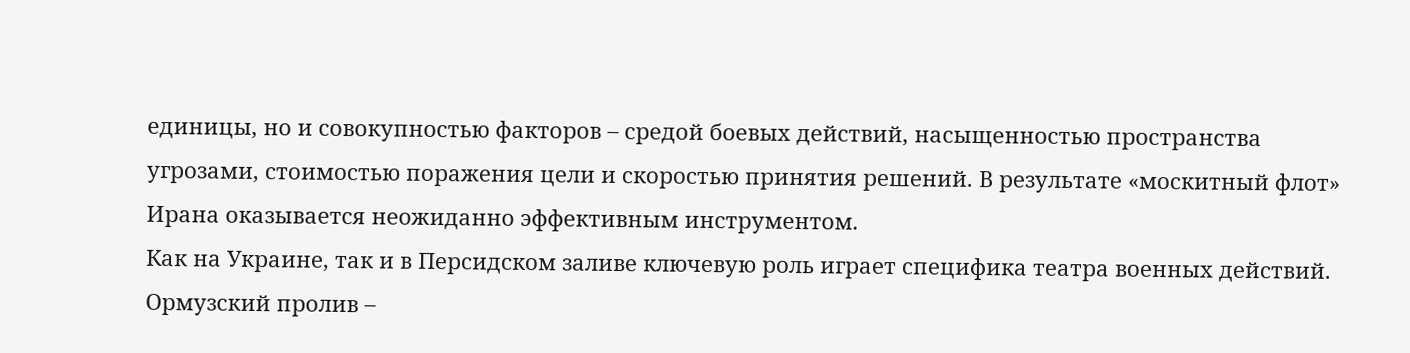единицы, но и совокупностью факторов – средой боевых действий, насыщенностью пространства угрозами, стоимостью поражения цели и скоростью принятия решений. В результате «москитный флот» Ирана оказывается неожиданно эффективным инструментом.
Как на Украине, так и в Персидском заливе ключевую роль играет специфика театра военных действий. Ормузский пролив –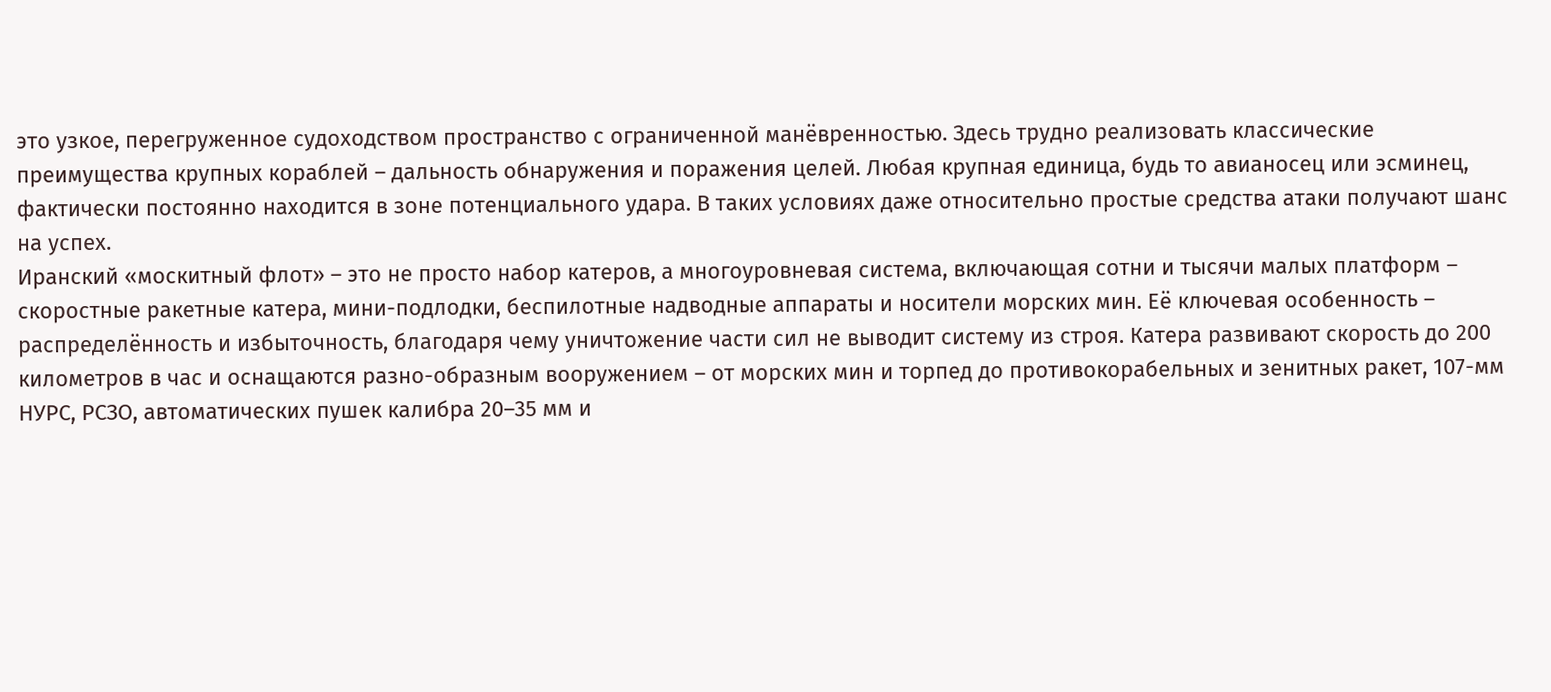это узкое, перегруженное судоходством пространство с ограниченной манёвренностью. Здесь трудно реализовать классические преимущества крупных кораблей – дальность обнаружения и поражения целей. Любая крупная единица, будь то авианосец или эсминец, фактически постоянно находится в зоне потенциального удара. В таких условиях даже относительно простые средства атаки получают шанс на успех.
Иранский «москитный флот» – это не просто набор катеров, а многоуровневая система, включающая сотни и тысячи малых платформ – скоростные ракетные катера, мини-подлодки, беспилотные надводные аппараты и носители морских мин. Её ключевая особенность – распределённость и избыточность, благодаря чему уничтожение части сил не выводит систему из строя. Катера развивают скорость до 200 километров в час и оснащаются разно-образным вооружением – от морских мин и торпед до противокорабельных и зенитных ракет, 107-мм НУРС, РСЗО, автоматических пушек калибра 20–35 мм и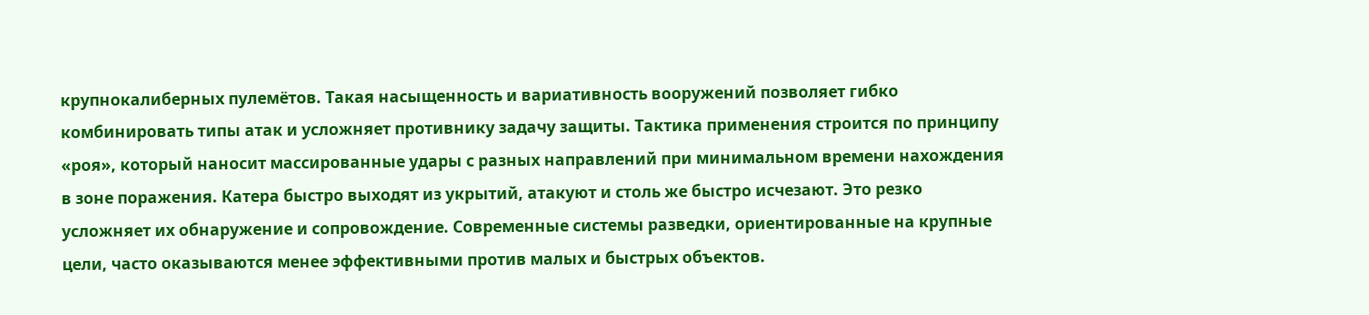крупнокалиберных пулемётов. Такая насыщенность и вариативность вооружений позволяет гибко комбинировать типы атак и усложняет противнику задачу защиты. Тактика применения строится по принципу «роя», который наносит массированные удары с разных направлений при минимальном времени нахождения в зоне поражения. Катера быстро выходят из укрытий, атакуют и столь же быстро исчезают. Это резко усложняет их обнаружение и сопровождение. Современные системы разведки, ориентированные на крупные цели, часто оказываются менее эффективными против малых и быстрых объектов.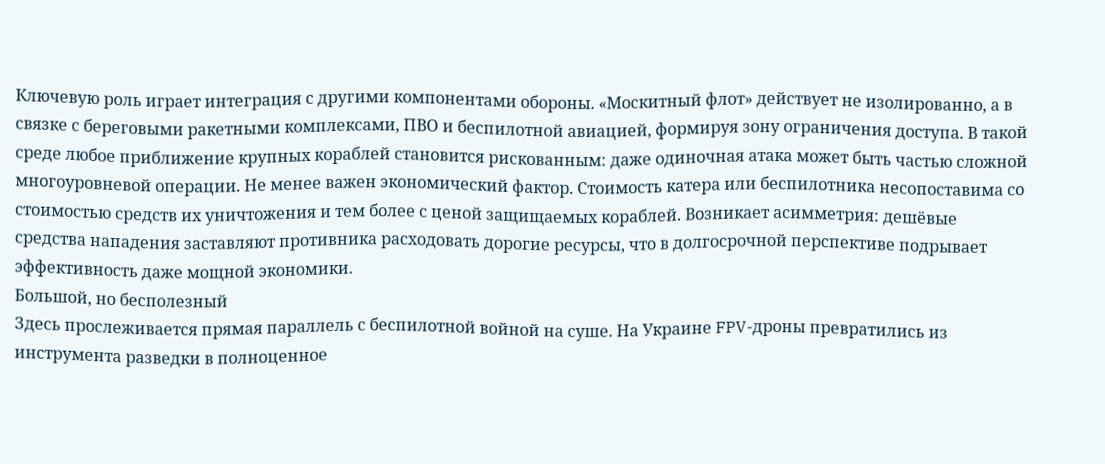Ключевую роль играет интеграция с другими компонентами обороны. «Москитный флот» действует не изолированно, а в связке с береговыми ракетными комплексами, ПВО и беспилотной авиацией, формируя зону ограничения доступа. В такой среде любое приближение крупных кораблей становится рискованным: даже одиночная атака может быть частью сложной многоуровневой операции. Не менее важен экономический фактор. Стоимость катера или беспилотника несопоставима со стоимостью средств их уничтожения и тем более с ценой защищаемых кораблей. Возникает асимметрия: дешёвые средства нападения заставляют противника расходовать дорогие ресурсы, что в долгосрочной перспективе подрывает эффективность даже мощной экономики.
Большой, но бесполезный
Здесь прослеживается прямая параллель с беспилотной войной на суше. На Украине FPV-дроны превратились из инструмента разведки в полноценное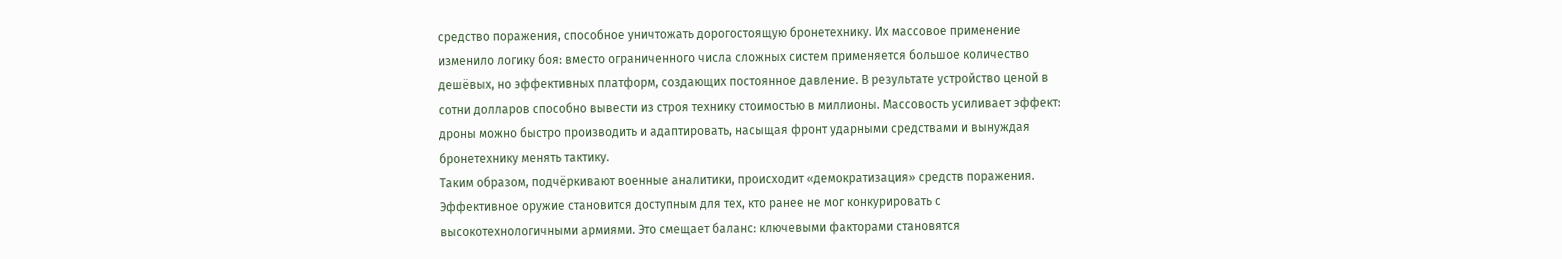средство поражения, способное уничтожать дорогостоящую бронетехнику. Их массовое применение изменило логику боя: вместо ограниченного числа сложных систем применяется большое количество дешёвых, но эффективных платформ, создающих постоянное давление. В результате устройство ценой в сотни долларов способно вывести из строя технику стоимостью в миллионы. Массовость усиливает эффект: дроны можно быстро производить и адаптировать, насыщая фронт ударными средствами и вынуждая бронетехнику менять тактику.
Таким образом, подчёркивают военные аналитики, происходит «демократизация» средств поражения. Эффективное оружие становится доступным для тех, кто ранее не мог конкурировать с высокотехнологичными армиями. Это смещает баланс: ключевыми факторами становятся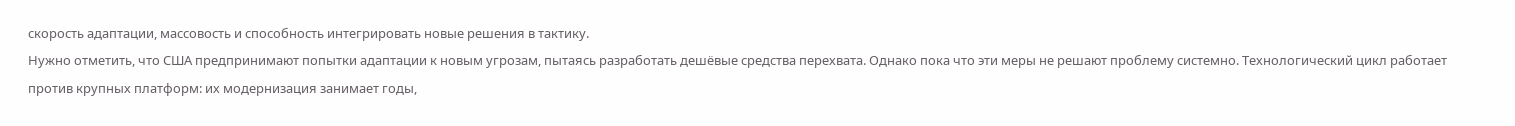скорость адаптации, массовость и способность интегрировать новые решения в тактику.
Нужно отметить, что США предпринимают попытки адаптации к новым угрозам, пытаясь разработать дешёвые средства перехвата. Однако пока что эти меры не решают проблему системно. Технологический цикл работает против крупных платформ: их модернизация занимает годы,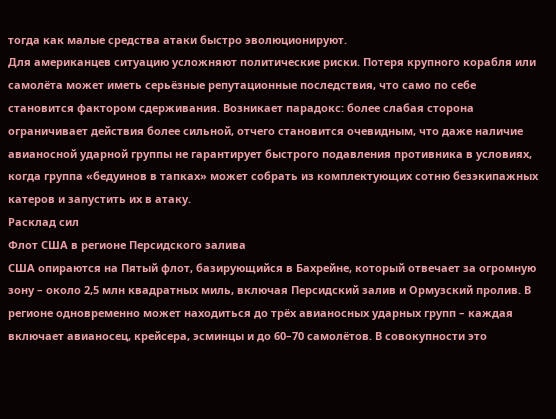тогда как малые средства атаки быстро эволюционируют.
Для американцев ситуацию усложняют политические риски. Потеря крупного корабля или самолёта может иметь серьёзные репутационные последствия, что само по себе становится фактором сдерживания. Возникает парадокс: более слабая сторона ограничивает действия более сильной, отчего становится очевидным, что даже наличие авианосной ударной группы не гарантирует быстрого подавления противника в условиях, когда группа «бедуинов в тапках» может собрать из комплектующих сотню безэкипажных катеров и запустить их в атаку.
Расклад сил
Флот США в регионе Персидского залива
США опираются на Пятый флот, базирующийся в Бахрейне, который отвечает за огромную зону – около 2,5 млн квадратных миль, включая Персидский залив и Ормузский пролив. В регионе одновременно может находиться до трёх авианосных ударных групп – каждая включает авианосец, крейсера, эсминцы и до 60–70 самолётов. В совокупности это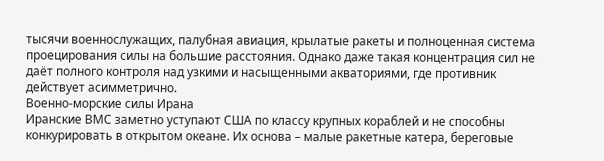тысячи военнослужащих, палубная авиация, крылатые ракеты и полноценная система проецирования силы на большие расстояния. Однако даже такая концентрация сил не даёт полного контроля над узкими и насыщенными акваториями, где противник действует асимметрично.
Военно-морские силы Ирана
Иранские ВМС заметно уступают США по классу крупных кораблей и не способны конкурировать в открытом океане. Их основа – малые ракетные катера, береговые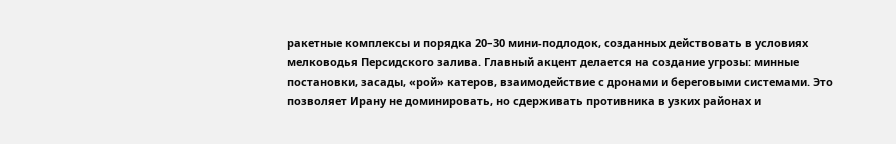ракетные комплексы и порядка 20–30 мини-подлодок, созданных действовать в условиях мелководья Персидского залива. Главный акцент делается на создание угрозы: минные постановки, засады, «рой» катеров, взаимодействие с дронами и береговыми системами. Это позволяет Ирану не доминировать, но сдерживать противника в узких районах и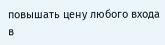повышать цену любого входа в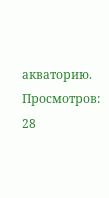акваторию.
Просмотров: 28